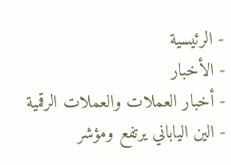- الرئيسية
- الأخبار
- أخبار العملات والعملات الرقمية
- الين الياباني يرتفع ومؤشر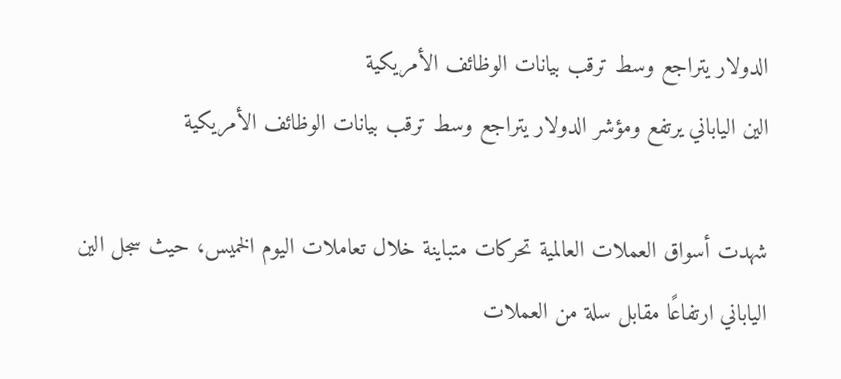الدولار يتراجع وسط ترقب بيانات الوظائف الأمريكية
الين الياباني يرتفع ومؤشر الدولار يتراجع وسط ترقب بيانات الوظائف الأمريكية

شهدت أسواق العملات العالمية تحركات متباينة خلال تعاملات اليوم الخميس، حيث سجل الين الياباني ارتفاعًا مقابل سلة من العملات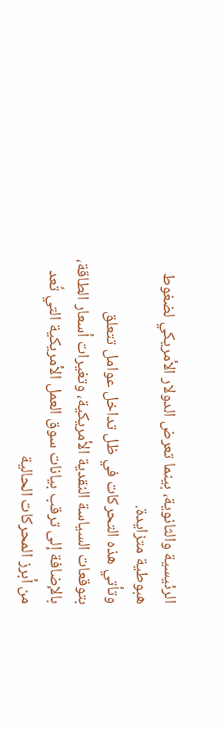الرئيسية والثانوية، بينما تعرض الدولار الأمريكي لضغوط هبوطية متزايدة.
وتأتي هذه التحركات في ظل تداخل عوامل تتعلق بتوقعات السياسة النقدية الأمريكية، وتغيرات أسعار الطاقة، بالإضافة إلى ترقب بيانات سوق العمل الأمريكية التي تُعد من أبرز المحركات الحالية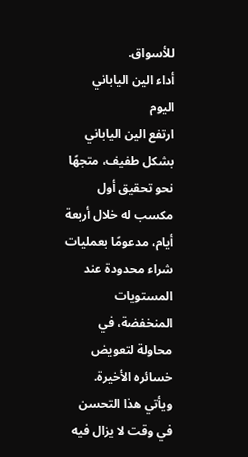للأسواق.
أداء الين الياباني اليوم
ارتفع الين الياباني بشكل طفيف، متجهًا نحو تحقيق أول مكسب له خلال أربعة أيام، مدعومًا بعمليات شراء محدودة عند المستويات المنخفضة، في محاولة لتعويض خسائره الأخيرة.
ويأتي هذا التحسن في وقت لا يزال فيه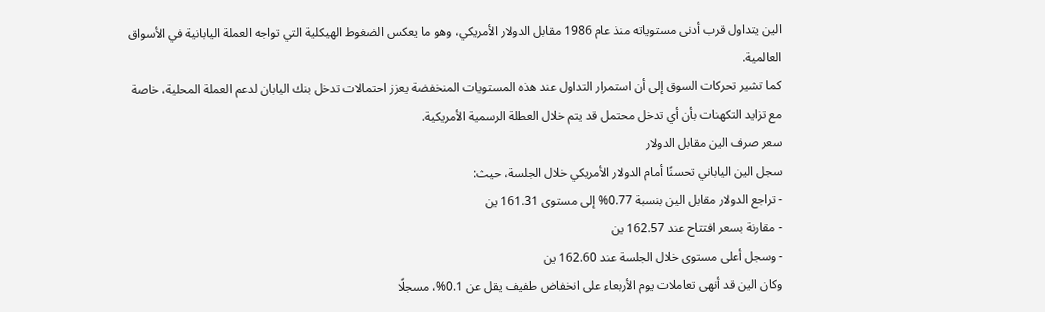الين يتداول قرب أدنى مستوياته منذ عام 1986 مقابل الدولار الأمريكي، وهو ما يعكس الضغوط الهيكلية التي تواجه العملة اليابانية في الأسواق العالمية.
كما تشير تحركات السوق إلى أن استمرار التداول عند هذه المستويات المنخفضة يعزز احتمالات تدخل بنك اليابان لدعم العملة المحلية، خاصة مع تزايد التكهنات بأن أي تدخل محتمل قد يتم خلال العطلة الرسمية الأمريكية.
سعر صرف الين مقابل الدولار
سجل الين الياباني تحسنًا أمام الدولار الأمريكي خلال الجلسة، حيث:
- تراجع الدولار مقابل الين بنسبة 0.77% إلى مستوى 161.31 ين
- مقارنة بسعر افتتاح عند 162.57 ين
- وسجل أعلى مستوى خلال الجلسة عند 162.60 ين
وكان الين قد أنهى تعاملات يوم الأربعاء على انخفاض طفيف يقل عن 0.1%، مسجلًا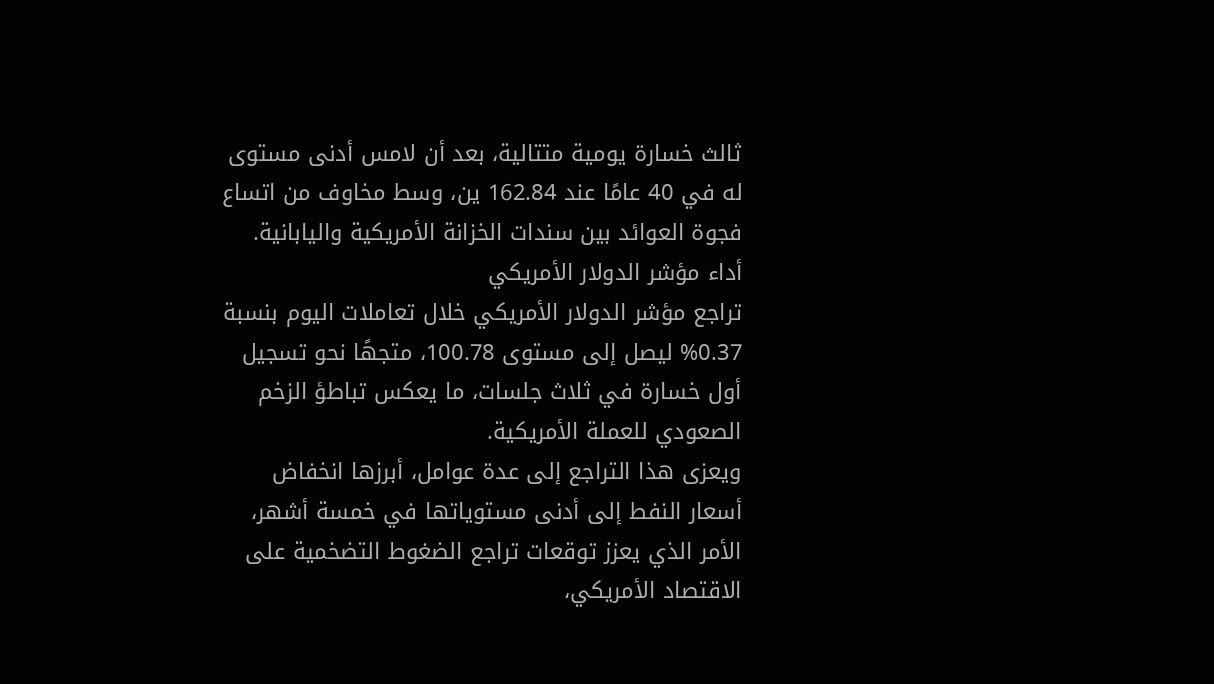ثالث خسارة يومية متتالية، بعد أن لامس أدنى مستوى له في 40 عامًا عند 162.84 ين، وسط مخاوف من اتساع فجوة العوائد بين سندات الخزانة الأمريكية واليابانية.
أداء مؤشر الدولار الأمريكي
تراجع مؤشر الدولار الأمريكي خلال تعاملات اليوم بنسبة 0.37% ليصل إلى مستوى 100.78، متجهًا نحو تسجيل أول خسارة في ثلاث جلسات، ما يعكس تباطؤ الزخم الصعودي للعملة الأمريكية.
ويعزى هذا التراجع إلى عدة عوامل، أبرزها انخفاض أسعار النفط إلى أدنى مستوياتها في خمسة أشهر، الأمر الذي يعزز توقعات تراجع الضغوط التضخمية على الاقتصاد الأمريكي،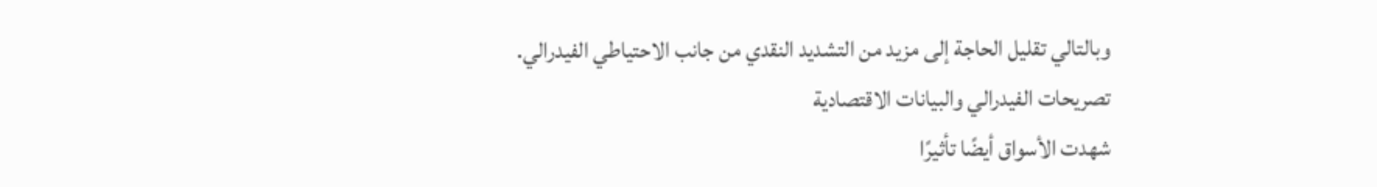وبالتالي تقليل الحاجة إلى مزيد من التشديد النقدي من جانب الاحتياطي الفيدرالي.
تصريحات الفيدرالي والبيانات الاقتصادية
شهدت الأسواق أيضًا تأثيرًا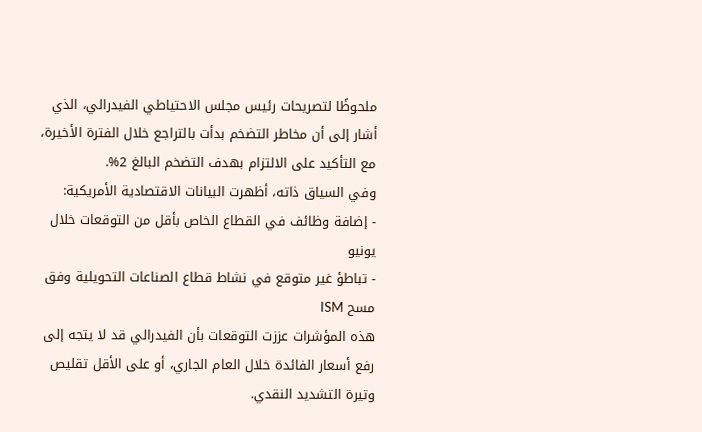ملحوظًا لتصريحات رئيس مجلس الاحتياطي الفيدرالي، الذي أشار إلى أن مخاطر التضخم بدأت بالتراجع خلال الفترة الأخيرة، مع التأكيد على الالتزام بهدف التضخم البالغ 2%.
وفي السياق ذاته، أظهرت البيانات الاقتصادية الأمريكية:
- إضافة وظائف في القطاع الخاص بأقل من التوقعات خلال يونيو
- تباطؤ غير متوقع في نشاط قطاع الصناعات التحويلية وفق مسح ISM
هذه المؤشرات عززت التوقعات بأن الفيدرالي قد لا يتجه إلى رفع أسعار الفائدة خلال العام الجاري، أو على الأقل تقليص وتيرة التشديد النقدي.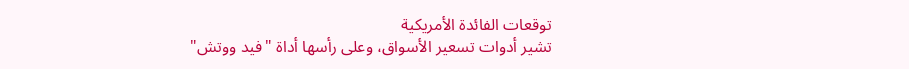توقعات الفائدة الأمريكية
تشير أدوات تسعير الأسواق، وعلى رأسها أداة "فيد ووتش"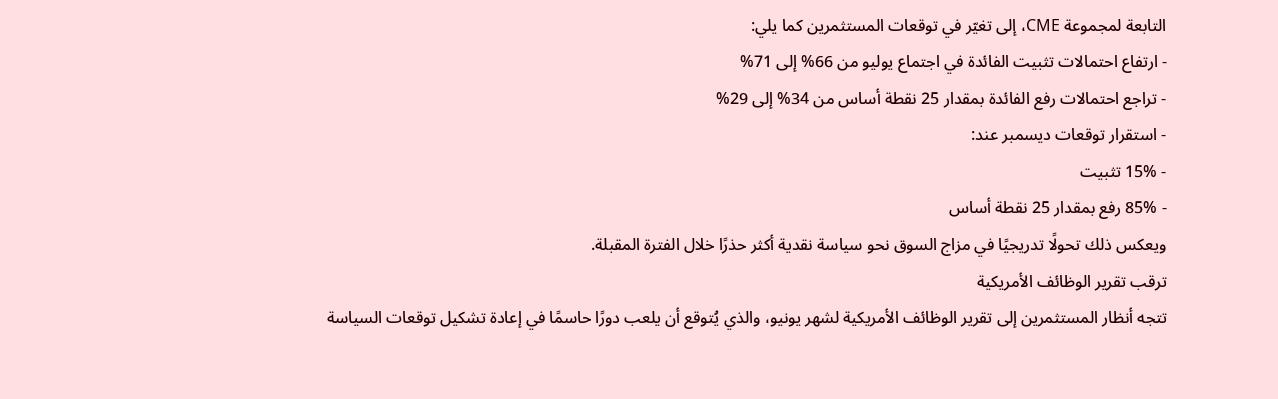التابعة لمجموعة CME، إلى تغيّر في توقعات المستثمرين كما يلي:
- ارتفاع احتمالات تثبيت الفائدة في اجتماع يوليو من 66% إلى 71%
- تراجع احتمالات رفع الفائدة بمقدار 25 نقطة أساس من 34% إلى 29%
- استقرار توقعات ديسمبر عند:
- 15% تثبيت
- 85% رفع بمقدار 25 نقطة أساس
ويعكس ذلك تحولًا تدريجيًا في مزاج السوق نحو سياسة نقدية أكثر حذرًا خلال الفترة المقبلة.
ترقب تقرير الوظائف الأمريكية
تتجه أنظار المستثمرين إلى تقرير الوظائف الأمريكية لشهر يونيو، والذي يُتوقع أن يلعب دورًا حاسمًا في إعادة تشكيل توقعات السياسة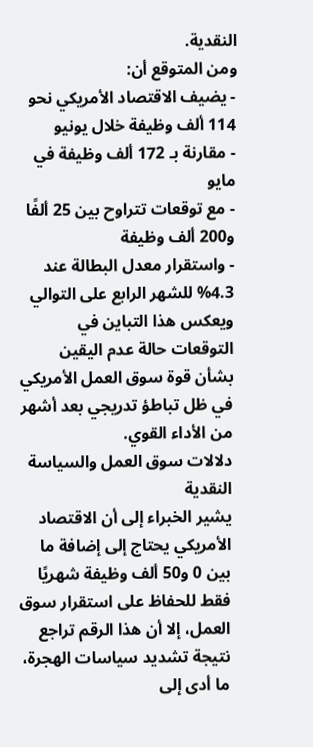النقدية.
ومن المتوقع أن:
- يضيف الاقتصاد الأمريكي نحو 114 ألف وظيفة خلال يونيو
- مقارنة بـ 172 ألف وظيفة في مايو
- مع توقعات تتراوح بين 25 ألفًا و200 ألف وظيفة
- واستقرار معدل البطالة عند 4.3% للشهر الرابع على التوالي
ويعكس هذا التباين في التوقعات حالة عدم اليقين بشأن قوة سوق العمل الأمريكي في ظل تباطؤ تدريجي بعد أشهر من الأداء القوي.
دلالات سوق العمل والسياسة النقدية
يشير الخبراء إلى أن الاقتصاد الأمريكي يحتاج إلى إضافة ما بين 0 و50 ألف وظيفة شهريًا فقط للحفاظ على استقرار سوق العمل، إلا أن هذا الرقم تراجع نتيجة تشديد سياسات الهجرة، ما أدى إلى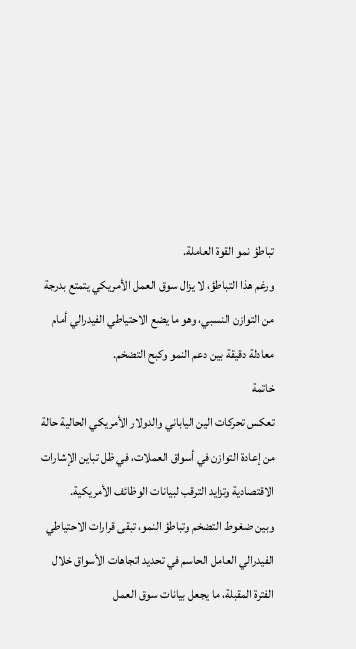تباطؤ نمو القوة العاملة.
ورغم هذا التباطؤ، لا يزال سوق العمل الأمريكي يتمتع بدرجة من التوازن النسبي، وهو ما يضع الاحتياطي الفيدرالي أمام معادلة دقيقة بين دعم النمو وكبح التضخم.
خاتمة
تعكس تحركات الين الياباني والدولار الأمريكي الحالية حالة من إعادة التوازن في أسواق العملات، في ظل تباين الإشارات الاقتصادية وتزايد الترقب لبيانات الوظائف الأمريكية.
وبين ضغوط التضخم وتباطؤ النمو، تبقى قرارات الاحتياطي الفيدرالي العامل الحاسم في تحديد اتجاهات الأسواق خلال الفترة المقبلة، ما يجعل بيانات سوق العمل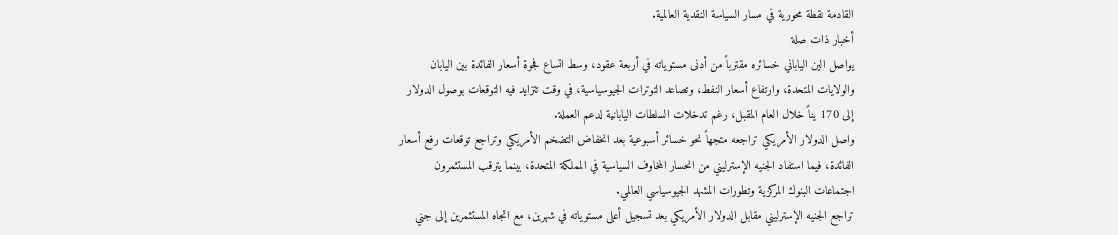القادمة نقطة محورية في مسار السياسة النقدية العالمية.
أخبار ذات صلة
يواصل الين الياباني خسائره مقترباً من أدنى مستوياته في أربعة عقود، وسط اتساع فجوة أسعار الفائدة بين اليابان والولايات المتحدة، وارتفاع أسعار النفط، وتصاعد التوترات الجيوسياسية، في وقت تتزايد فيه التوقعات بوصول الدولار إلى 170 يناً خلال العام المقبل، رغم تدخلات السلطات اليابانية لدعم العملة.
واصل الدولار الأمريكي تراجعه متجهاً نحو خسائر أسبوعية بعد انخفاض التضخم الأمريكي وتراجع توقعات رفع أسعار الفائدة، فيما استفاد الجنيه الإسترليني من انحسار المخاوف السياسية في المملكة المتحدة، بينما يترقب المستثمرون اجتماعات البنوك المركزية وتطورات المشهد الجيوسياسي العالمي.
تراجع الجنيه الإسترليني مقابل الدولار الأمريكي بعد تسجيل أعلى مستوياته في شهرين، مع اتجاه المستثمرين إلى جني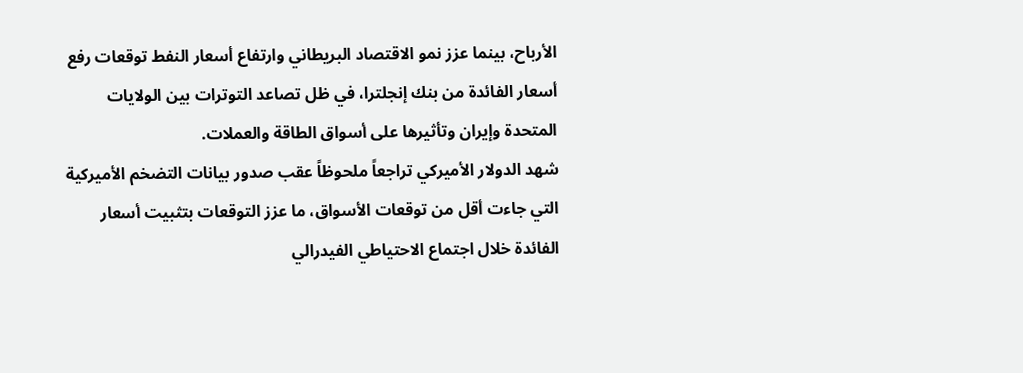الأرباح، بينما عزز نمو الاقتصاد البريطاني وارتفاع أسعار النفط توقعات رفع أسعار الفائدة من بنك إنجلترا، في ظل تصاعد التوترات بين الولايات المتحدة وإيران وتأثيرها على أسواق الطاقة والعملات.
شهد الدولار الأميركي تراجعاً ملحوظاً عقب صدور بيانات التضخم الأميركية التي جاءت أقل من توقعات الأسواق، ما عزز التوقعات بتثبيت أسعار الفائدة خلال اجتماع الاحتياطي الفيدرالي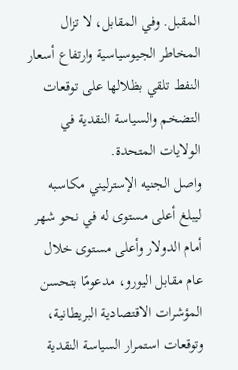المقبل. وفي المقابل، لا تزال المخاطر الجيوسياسية وارتفاع أسعار النفط تلقي بظلالها على توقعات التضخم والسياسة النقدية في الولايات المتحدة.
واصل الجنيه الإسترليني مكاسبه ليبلغ أعلى مستوى له في نحو شهر أمام الدولار وأعلى مستوى خلال عام مقابل اليورو، مدعومًا بتحسن المؤشرات الاقتصادية البريطانية، وتوقعات استمرار السياسة النقدية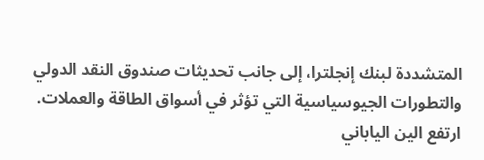المتشددة لبنك إنجلترا، إلى جانب تحديثات صندوق النقد الدولي والتطورات الجيوسياسية التي تؤثر في أسواق الطاقة والعملات.
ارتفع الين الياباني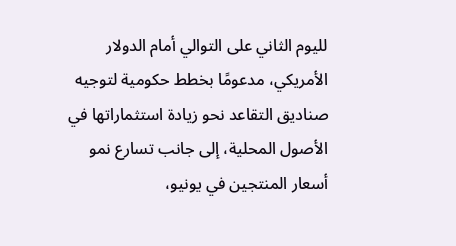لليوم الثاني على التوالي أمام الدولار الأمريكي، مدعومًا بخطط حكومية لتوجيه صناديق التقاعد نحو زيادة استثماراتها في الأصول المحلية، إلى جانب تسارع نمو أسعار المنتجين في يونيو،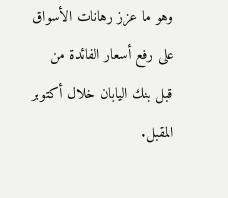وهو ما عزز رهانات الأسواق على رفع أسعار الفائدة من قبل بنك اليابان خلال أكتوبر المقبل.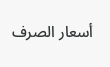أسعار الصرف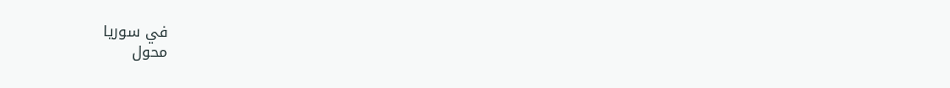في سوريا
محول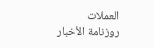العملات
روزنامة الأخبار